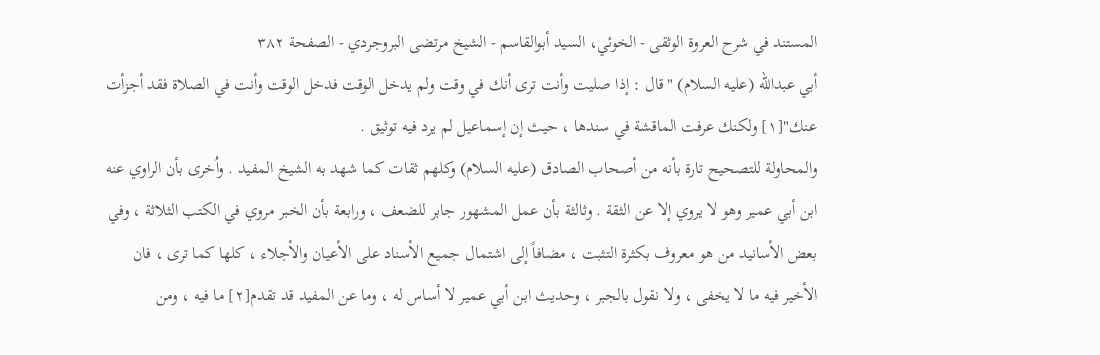المستند في شرح العروة الوثقى - الخوئي، السيد أبوالقاسم - الشيخ مرتضى البروجردي - الصفحة ٣٨٢
أبي عبدالله (عليه السلام) "قال : إذا صليت وأنت ترى أنك في وقت ولم يدخل الوقت فدخل الوقت وأنت في الصلاة فقد أجزأت عنك"[١] ولكنك عرفت الماقشة في سندها ، حيث إن إسماعيل لم يرد فيه توثيق .
والمحاولة للتصحيح تارة بأنه من أصحاب الصادق (عليه السلام) وكلهم ثقات كما شهد به الشيخ المفيد . واُخرى بأن الراوي عنه ابن أبي عمير وهو لا يروي إلا عن الثقة . وثالثة بأن عمل المشهور جابر للضعف ، ورابعة بأن الخبر مروي في الكتب الثلاثة ، وفي بعض الأسانيد من هو معروف بكثرة التثبت ، مضافاً إلى اشتمال جميع الأسناد على الأعيان والأجلاء ، كلها كما ترى ، فان الأخير فيه ما لا يخفى ، ولا نقول بالجبر ، وحديث ابن أبي عمير لا أساس له ، وما عن المفيد قد تقدم[٢] ما فيه ، ومن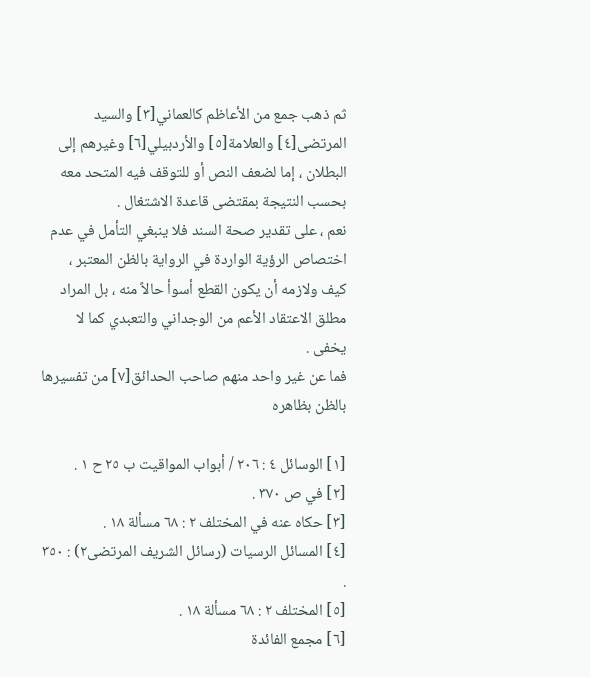ثم ذهب جمع من الأعاظم كالعماني[٣] والسيد المرتضى[٤] والعلامة[٥] والأردبيلي[٦] وغيرهم إلى البطلان ، إما لضعف النص أو للتوقف فيه المتحد معه بحسب النتيجة بمقتضى قاعدة الاشتغال .
نعم ، على تقدير صحة السند فلا ينبغي التأمل في عدم اختصاص الرؤية الواردة في الرواية بالظن المعتبر ، كيف ولازمه أن يكون القطع أسوأ حالاً منه ، بل المراد مطلق الاعتقاد الأعم من الوجداني والتعبدي كما لا يخفى .
فما عن غير واحد منهم صاحب الحدائق[٧] من تفسيرها بالظن بظاهره

[١] الوسائل ٤ : ٢٠٦ / أبواب المواقيت ب ٢٥ ح ١ .
[٢] في ص ٣٧٠ .
[٣] حكاه عنه في المختلف ٢ : ٦٨ مسألة ١٨ .
[٤] المسائل الرسيات (رسائل الشريف المرتضى٢) : ٣٥٠ .
[٥] المختلف ٢ : ٦٨ مسألة ١٨ .
[٦] مجمع الفائدة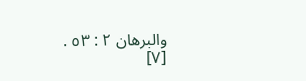والبرهان ٢ : ٥٣ .
[٧]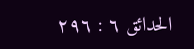الحدائق ٦ : ٢٩٦